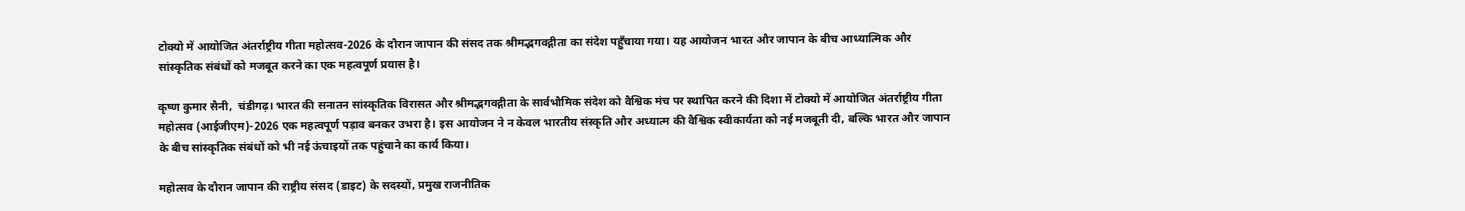टोक्यो में आयोजित अंतर्राष्ट्रीय गीता महोत्सव-2026 के दौरान जापान की संसद तक श्रीमद्भगवद्गीता का संदेश पहुँचाया गया। यह आयोजन भारत और जापान के बीच आध्यात्मिक और सांस्कृतिक संबंधों को मजबूत करने का एक महत्वपूर्ण प्रयास है।

कृष्ण कुमार सैनी,  चंडीगढ़। भारत की सनातन सांस्कृतिक विरासत और श्रीमद्भगवद्गीता के सार्वभौमिक संदेश को वैश्विक मंच पर स्थापित करने की दिशा में टोक्यो में आयोजित अंतर्राष्ट्रीय गीता महोत्सव (आईजीएम)-2026 एक महत्वपूर्ण पड़ाव बनकर उभरा है। इस आयोजन ने न केवल भारतीय संस्कृति और अध्यात्म की वैश्विक स्वीकार्यता को नई मजबूती दी, बल्कि भारत और जापान के बीच सांस्कृतिक संबंधों को भी नई ऊंचाइयों तक पहुंचाने का कार्य किया।

महोत्सव के दौरान जापान की राष्ट्रीय संसद (डाइट) के सदस्यों, प्रमुख राजनीतिक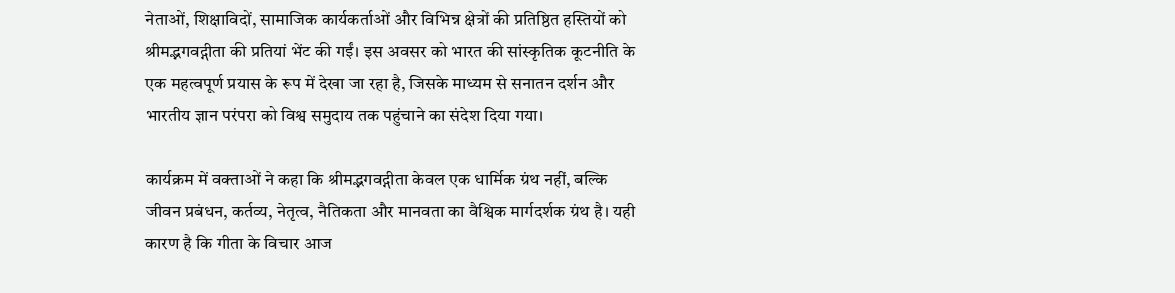नेताओं, शिक्षाविदों, सामाजिक कार्यकर्ताओं और विभिन्न क्षेत्रों की प्रतिष्ठित हस्तियों को श्रीमद्भगवद्गीता की प्रतियां भेंट की गईं। इस अवसर को भारत की सांस्कृतिक कूटनीति के एक महत्वपूर्ण प्रयास के रूप में देखा जा रहा है, जिसके माध्यम से सनातन दर्शन और भारतीय ज्ञान परंपरा को विश्व समुदाय तक पहुंचाने का संदेश दिया गया।

कार्यक्रम में वक्ताओं ने कहा कि श्रीमद्भगवद्गीता केवल एक धार्मिक ग्रंथ नहीं, बल्कि जीवन प्रबंधन, कर्तव्य, नेतृत्व, नैतिकता और मानवता का वैश्विक मार्गदर्शक ग्रंथ है। यही कारण है कि गीता के विचार आज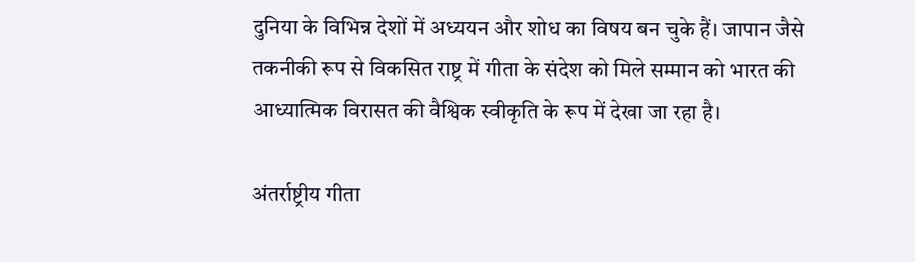दुनिया के विभिन्न देशों में अध्ययन और शोध का विषय बन चुके हैं। जापान जैसे तकनीकी रूप से विकसित राष्ट्र में गीता के संदेश को मिले सम्मान को भारत की आध्यात्मिक विरासत की वैश्विक स्वीकृति के रूप में देखा जा रहा है।

अंतर्राष्ट्रीय गीता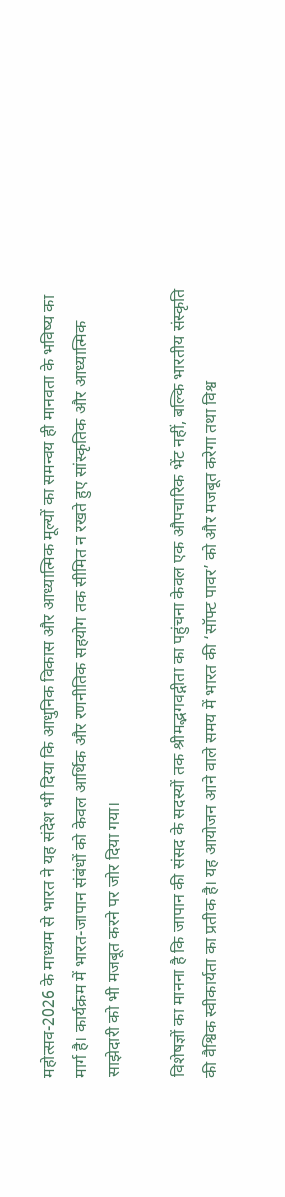महोत्सव-2026 के माध्यम से भारत ने यह संदेश भी दिया कि आधुनिक विकास और आध्यात्मिक मूल्यों का समन्वय ही मानवता के भविष्य का मार्ग है। कार्यक्रम में भारत-जापान संबंधों को केवल आर्थिक और रणनीतिक सहयोग तक सीमित न रखते हुए सांस्कृतिक और आध्यात्मिक साझेदारी को भी मजबूत करने पर जोर दिया गया।

विशेषज्ञों का मानना है कि जापान की संसद के सदस्यों तक श्रीमद्भगवद्गीता का पहुंचना केवल एक औपचारिक भेंट नहीं, बल्कि भारतीय संस्कृति की वैश्विक स्वीकार्यता का प्रतीक है। यह आयोजन आने वाले समय में भारत की ‘सॉफ्ट पावर’ को और मजबूत करेगा तथा विश्व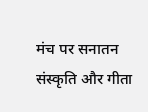मंच पर सनातन संस्कृति और गीता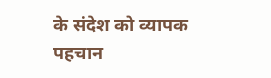के संदेश को व्यापक पहचान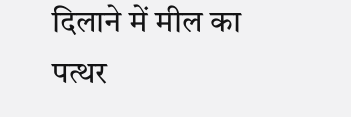दिलाने में मील का पत्थर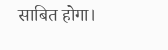साबित होगा।